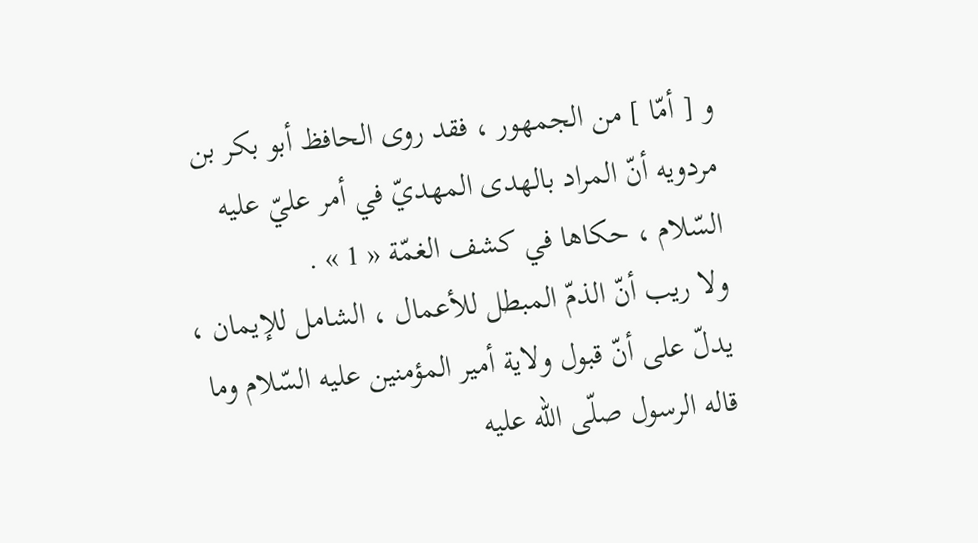و [ أمّا ] من الجمهور ، فقد روى الحافظ أبو بكر بن مردويه أنّ المراد بالهدى المهديّ في أمر عليّ عليه السّلام ، حكاها في كشف الغمّة « 1 » .
ولا ريب أنّ الذمّ المبطل للأعمال ، الشامل للإيمان ، يدلّ على أنّ قبول ولاية أمير المؤمنين عليه السّلام وما قاله الرسول صلّى اللّه عليه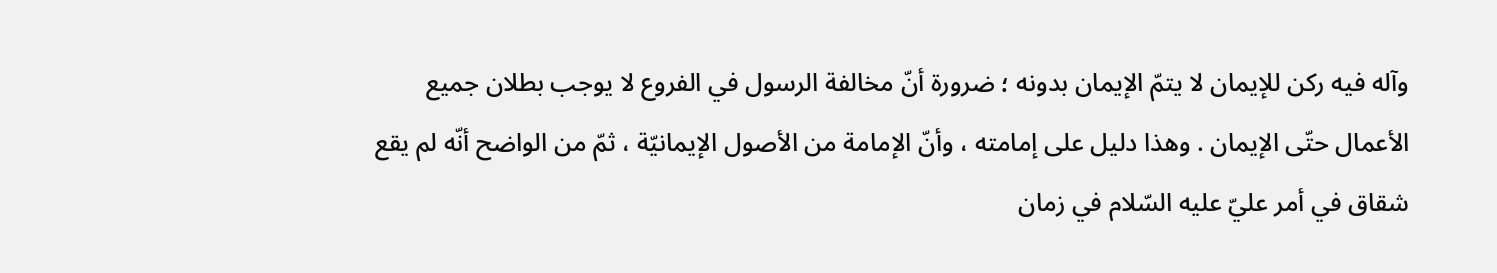وآله فيه ركن للإيمان لا يتمّ الإيمان بدونه ؛ ضرورة أنّ مخالفة الرسول في الفروع لا يوجب بطلان جميع الأعمال حتّى الإيمان . وهذا دليل على إمامته ، وأنّ الإمامة من الأصول الإيمانيّة ، ثمّ من الواضح أنّه لم يقع شقاق في أمر عليّ عليه السّلام في زمان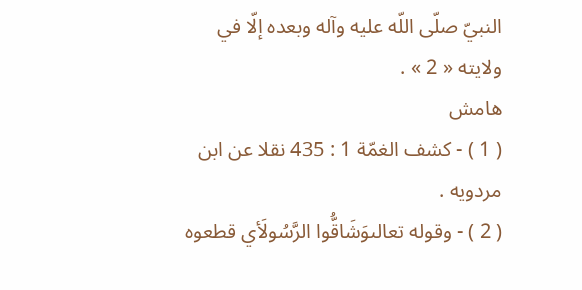النبيّ صلّى اللّه عليه وآله وبعده إلّا في ولايته « 2 » .
هامش
( 1 ) - كشف الغمّة 1 : 435 نقلا عن ابن مردويه .
( 2 ) - وقوله تعالىوَشَاقُّوا الرَّسُولَأي قطعوه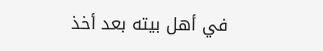في أهل بيته بعد أخذ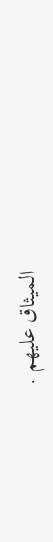الميثاق عليهم .